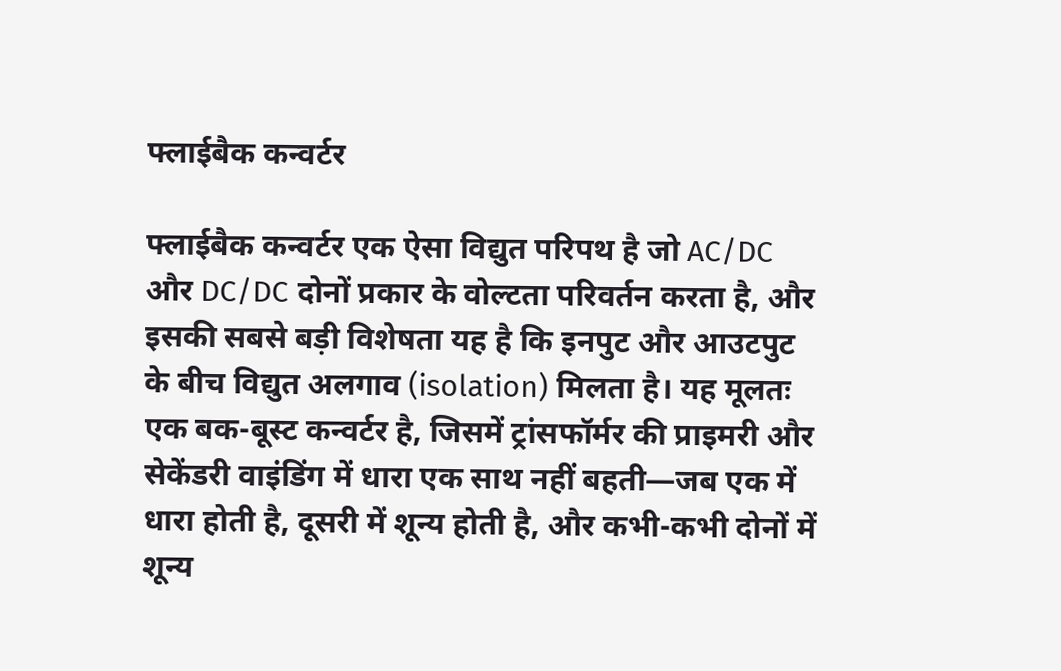फ्लाईबैक कन्वर्टर

फ्लाईबैक कन्वर्टर एक ऐसा विद्युत परिपथ है जो AC/DC और DC/DC दोनों प्रकार के वोल्टता परिवर्तन करता है, और इसकी सबसे बड़ी विशेषता यह है कि इनपुट और आउटपुट के बीच विद्युत अलगाव (isolation) मिलता है। यह मूलतः एक बक-बूस्ट कन्वर्टर है, जिसमें ट्रांसफॉर्मर की प्राइमरी और सेकेंडरी वाइंडिंग में धारा एक साथ नहीं बहती—जब एक में धारा होती है, दूसरी में शून्य होती है, और कभी-कभी दोनों में शून्य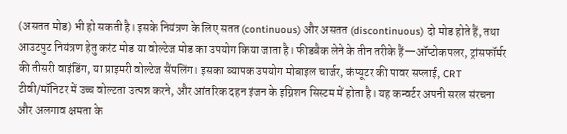(असतत मोड) भी हो सकती है। इसके नियंत्रण के लिए सतत (continuous) और असतत (discontinuous) दो मोड होते हैं, तथा आउटपुट नियंत्रण हेतु करंट मोड या वोल्टेज मोड का उपयोग किया जाता है। फीडबैक लेने के तीन तरीके हैं—ऑप्टोकपलर, ट्रांसफॉर्मर की तीसरी वाइंडिंग, या प्राइमरी वोल्टेज सैंपलिंग। इसका व्यापक उपयोग मोबाइल चार्जर, कंप्यूटर की पावर सप्लाई, CRT टीवी/मॉनिटर में उच्च वोल्टता उत्पन्न करने, और आंतरिक दहन इंजन के इग्निशन सिस्टम में होता है। यह कन्वर्टर अपनी सरल संरचना और अलगाव क्षमता के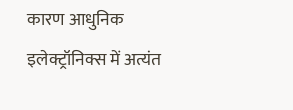कारण आधुनिक इलेक्ट्रॉनिक्स में अत्यंत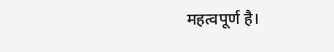महत्वपूर्ण है।